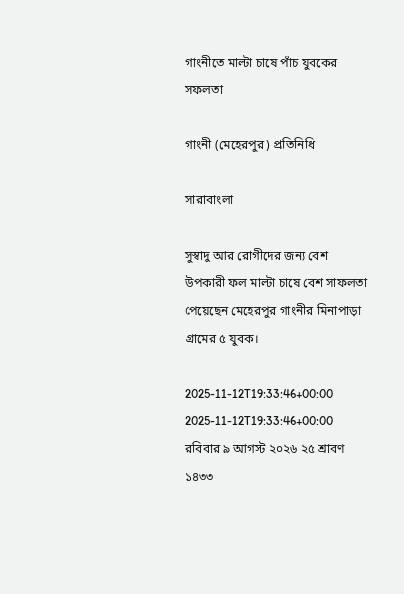গাংনীতে মাল্টা চাষে পাঁচ যুবকের সফলতা

গাংনী (মেহেরপুর) প্রতিনিধি

সারাবাংলা

সুস্বাদু আর রোগীদের জন্য বেশ উপকারী ফল মাল্টা চাষে বেশ সাফলতা পেয়েছেন মেহেরপুর গাংনীর মিনাপাড়া গ্রামের ৫ যুবক।

2025-11-12T19:33:46+00:00
2025-11-12T19:33:46+00:00
রবিবার ৯ আগস্ট ২০২৬ ২৫ শ্রাবণ ১৪৩৩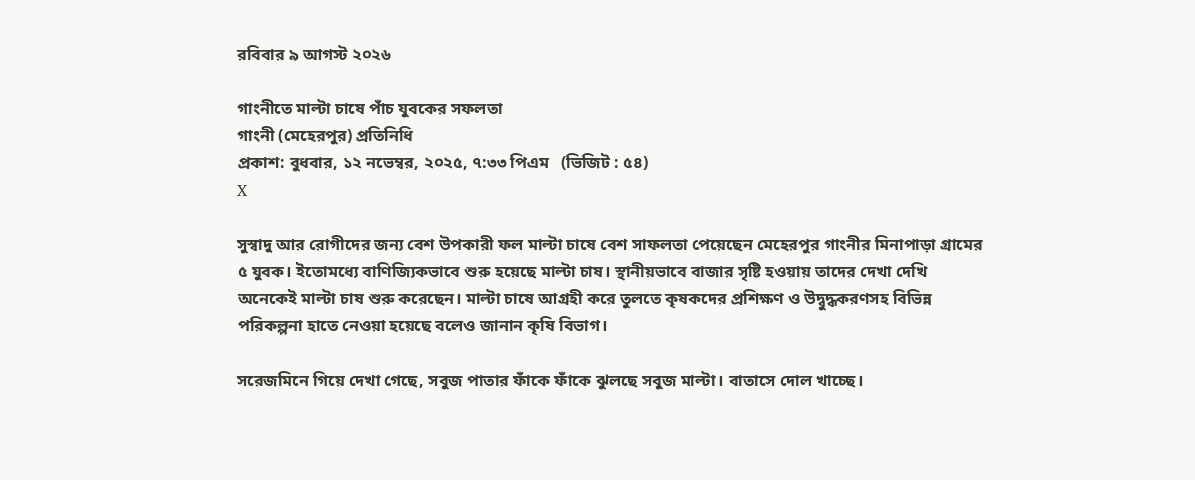রবিবার ৯ আগস্ট ২০২৬

গাংনীতে মাল্টা চাষে পাঁচ যুবকের সফলতা
গাংনী (মেহেরপুর) প্রতিনিধি
প্রকাশ: বুধবার, ১২ নভেম্বর, ২০২৫, ৭:৩৩ পিএম   (ভিজিট : ৫৪)
X

সুস্বাদু আর রোগীদের জন্য বেশ উপকারী ফল মাল্টা চাষে বেশ সাফলতা পেয়েছেন মেহেরপুর গাংনীর মিনাপাড়া গ্রামের ৫ যুবক। ইতোমধ্যে বাণিজ্যিকভাবে শুরু হয়েছে মাল্টা চাষ। স্থানীয়ভাবে বাজার সৃষ্টি হওয়ায় তাদের দেখা দেখি অনেকেই মাল্টা চাষ শুরু করেছেন। মাল্টা চাষে আগ্রহী করে তুলতে কৃষকদের প্রশিক্ষণ ও উদ্বুদ্ধকরণসহ বিভিন্ন পরিকল্পনা হাতে নেওয়া হয়েছে বলেও জানান কৃষি বিভাগ।

সরেজমিনে গিয়ে দেখা গেছে, সবুজ পাতার ফাঁকে ফাঁকে ঝুলছে সবুজ মাল্টা। বাতাসে দোল খাচ্ছে।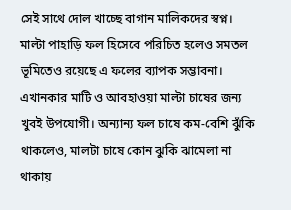সেই সাথে দোল খাচ্ছে বাগান মালিকদের স্বপ্ন। মাল্টা পাহাড়ি ফল হিসেবে পরিচিত হলেও সমতল ভূমিতেও রয়েছে এ ফলের ব্যাপক সম্ভাবনা। এখানকার মাটি ও আবহাওয়া মাল্টা চাষের জন্য খুবই উপযোগী। অন্যান্য ফল চাষে কম-বেশি ঝুঁকি থাকলেও, মালটা চাষে কোন ঝুকি ঝামেলা না থাকায়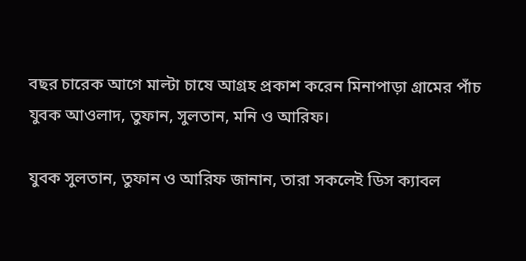বছর চারেক আগে মাল্টা চাষে আগ্রহ প্রকাশ করেন মিনাপাড়া গ্রামের পাঁচ যুবক আওলাদ, তুফান, সুলতান, মনি ও আরিফ।

যুবক সুলতান, তুফান ও আরিফ জানান, তারা সকলেই ডিস ক্যাবল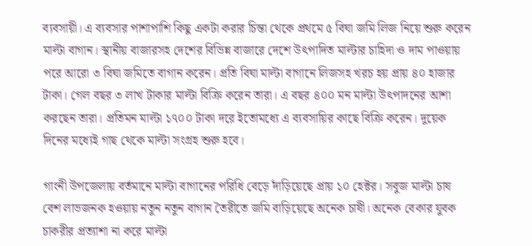ব্যবসায়ী। এ ব্যবসার পাশাপাশি কিছু একটা করার চিন্তা থেকে প্রথমে ৫ বিঘা জমি লিজ নিয়ে শুরু করেন মাল্টা বাগান। স্থানীয় বাজারসহ দেশের বিভিন্ন বাজারে দেশে উৎপাদিত মাল্টার চাহিদা ও দাম পাওয়ায় পরে আরো ৩ বিঘা জমিতে বাগান করেন। প্রতি বিঘা মাল্টা বাগানে লিজসহ খরচ হয় প্রায় ৪০ হাজার টাকা। গেল বছর ৩ লাখ টাকার মাল্টা বিক্রি করেন তারা। এ বছর ৪০০ মন মাল্টা উৎপাদনের আশা করছেন তারা। প্রতিমন মাল্টা ১৭০০ টাকা দরে ইতোমধ্যে এ ব্যবসায়ির কাছে বিক্রি করেন। দুয়েক দিনের মধ্যেই গাছ থেকে মাল্টা সংগ্রহ শুরু হবে।

গাংনী উপজেলায় বর্তমানে মাল্টা বাগানের পরিধি বেড়ে দাঁড়িয়েছে প্রায় ১০ হেক্টর। সবুজ মাল্টা চাষ বেশ লাভজনক হওয়ায় নতুন নতুন বাগান তৈরীতে জমি বাড়িয়েছে অনেক চাষী। অনেক বেকার যুবক চাকরীর প্রত্যাশা না করে মাল্টা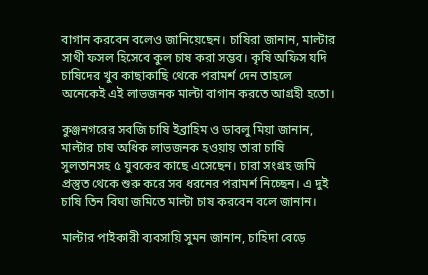বাগান করবেন বলেও জানিয়েছেন। চাষিরা জানান, মাল্টার সাথী ফসল হিসেবে কুল চাষ করা সম্ভব। কৃষি অফিস যদি চাষিদের খুব কাছাকাছি থেকে পরামর্শ দেন তাহলে অনেকেই এই লাভজনক মাল্টা বাগান করতে আগ্রহী হতো।

কুঞ্জনগরের সবজি চাষি ইব্রাহিম ও ডাবলু মিয়া জানান, মাল্টার চাষ অধিক লাভজনক হওয়ায় তারা চাষি সুলতানসহ ৫ যুবকের কাছে এসেছেন। চারা সংগ্রহ জমি প্রস্তুত থেকে শুরু করে সব ধরনের পরামর্শ নিচ্ছেন। এ দুই চাষি তিন বিঘা জমিতে মাল্টা চাষ করবেন বলে জানান।

মাল্টার পাইকারী ব্যবসায়ি সুমন জানান, চাহিদা বেড়ে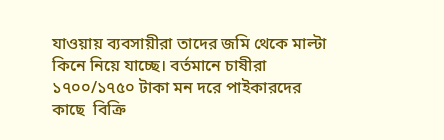যাওয়ায় ব্যবসায়ীরা তাদের জমি থেকে মাল্টা কিনে নিয়ে যাচ্ছে। বর্তমানে চাষীরা ১৭০০/১৭৫০ টাকা মন দরে পাইকারদের কাছে  বিক্রি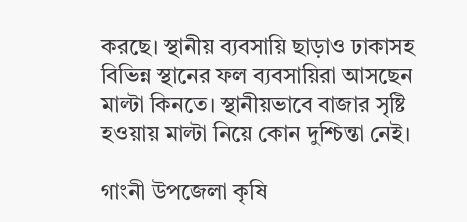করছে। স্থানীয় ব্যবসায়ি ছাড়াও ঢাকাসহ বিভিন্ন স্থানের ফল ব্যবসায়িরা আসছেন মাল্টা কিনতে। স্থানীয়ভাবে বাজার সৃষ্টি হওয়ায় মাল্টা নিয়ে কোন দুশ্চিন্তা নেই।

গাংনী উপজেলা কৃষি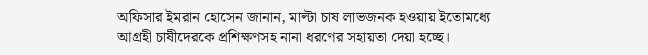অফিসার ইমরান হোসেন জানান, মাল্টা চাষ লাভজনক হওয়ায় ইতোমধ্যে আগ্রহী চাষীদেরকে প্রশিক্ষণসহ নানা ধরণের সহায়তা দেয়া হচ্ছে।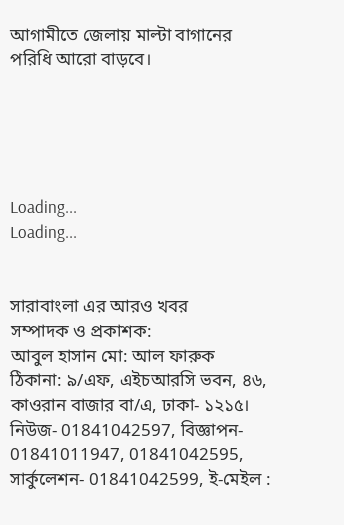আগামীতে জেলায় মাল্টা বাগানের পরিধি আরো বাড়বে।





Loading...
Loading...


সারাবাংলা এর আরও খবর
সম্পাদক ও প্রকাশক:
আবুল হাসান মো: আল ফারুক
ঠিকানা: ৯/এফ, এইচআরসি ভবন, ৪৬, কাওরান বাজার বা/এ, ঢাকা- ১২১৫।
নিউজ- 01841042597, বিজ্ঞাপন- 01841011947, 01841042595, সার্কুলেশন- 01841042599, ই-মেইল :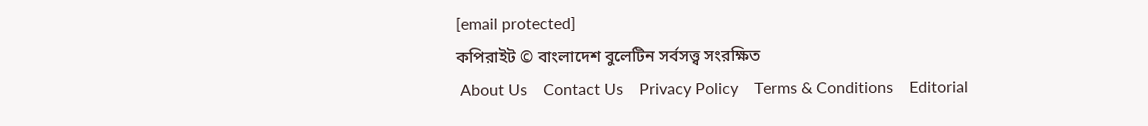[email protected]
কপিরাইট © বাংলাদেশ বুলেটিন সর্বসত্ত্ব সংরক্ষিত
 About Us    Contact Us    Privacy Policy    Terms & Conditions    Editorial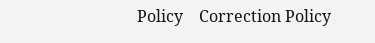Policy    Correction Policy